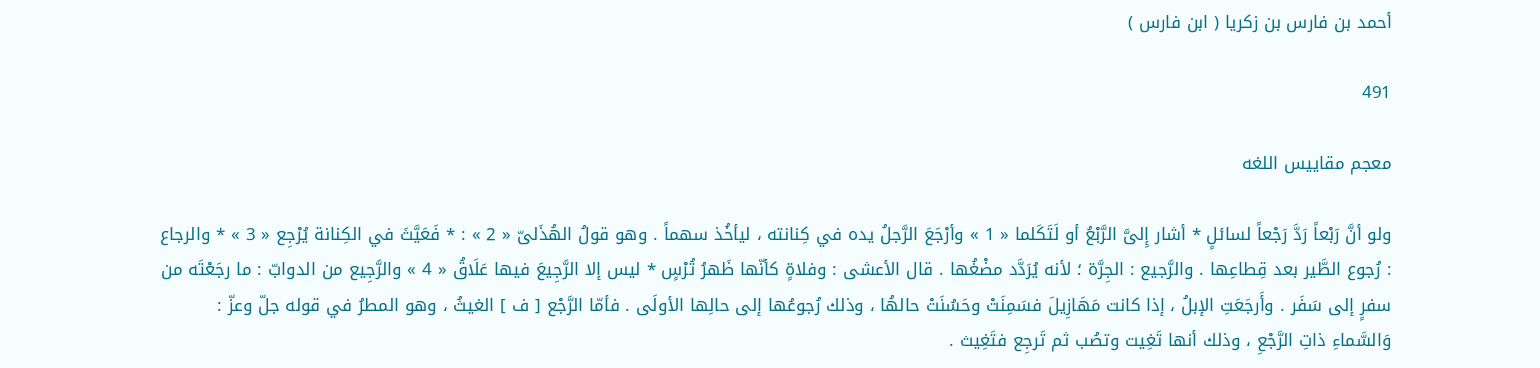أحمد بن فارس بن زكريا ( ابن فارس )

491

معجم مقاييس اللغه

ولو أنَّ رَبْعاً رَدَّ رَجْعاً لسائلٍ * أشار إِلىَّ الرَّبْعُ أو لَتَكَلما « 1 » وأرْجَعَ الرَّجلُ يده في كِنانته ، ليأخُذ سهماً . وهو قولُ الهُذَلىّ « 2 » : * فَعَيَّثَ في الكِنانة يُرْجِع « 3 » * والرجاع : رُجوع الطَّير بعد قِطاعِها . والرَّجيع : الجِرَّة ؛ لأنه يُرَدَّد مضْغُها . قال الأعشى : وفلاةٍ كأنّها ظَهرُ تُرْسٍ * ليس إلا الرَّجِيعَ فيها عَلَاقُ « 4 » والرَّجِيع من الدوابّ : ما رجَعْتَه من سفرٍ إلى سَفَر . وأَرجَعَتِ الإبلُ ، إذا كانت مَهَازِيلَ فسَمِنَتْ وحَسُنَتْ حالهُا ، وذلك رُجوعُها إلى حالِها الأولَى . فأمّا الرَّجْع [ ف ] الغيثُ ، وهو المطرُ في قوله جلّ وعزّ : وَالسَّماءِ ذاتِ الرَّجْعِ ، وذلك أنها تَغِيت وتصُب ثم تَرجِع فتَغِيث .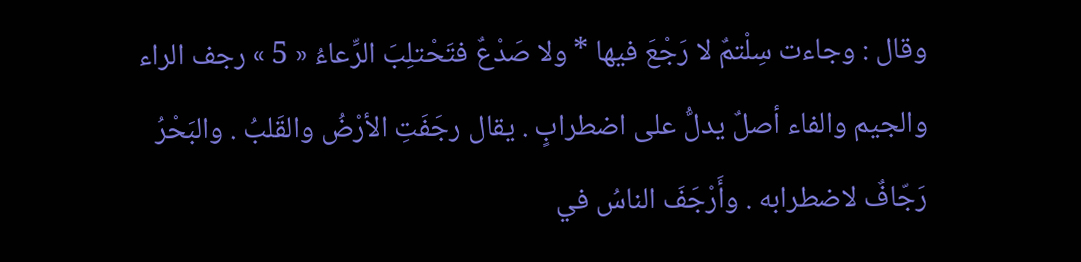وقال : وجاءت سِلْتمٌ لا رَجْعَ فيها * ولا صَدْعٌ فتَحْتلِبَ الرِّعاءُ « 5 » رجف الراء والجيم والفاء أصلٌ يدلُّ على اضطرابٍ . يقال رجَفَتِ الأرْضُ والقَلبُ . والبَحْرُ رَجّافٌ لاضطرابه . وأَرْجَفَ الناسُ في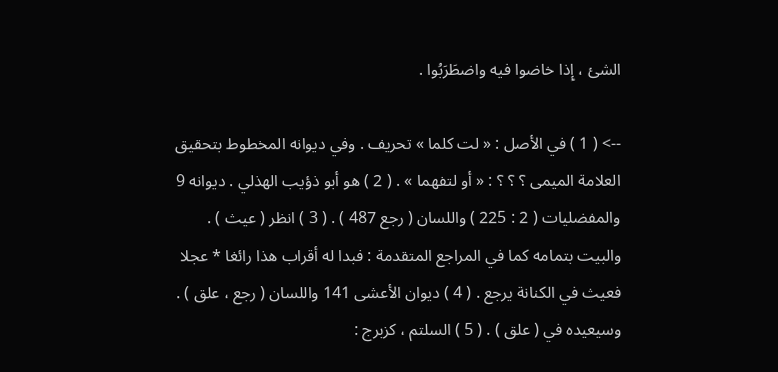الشئ ، إِذا خاضوا فيه واضطَرَبُوا .

--> ( 1 ) في الأصل : « لت كلما » تحريف . وفي ديوانه المخطوط بتحقيق العلامة الميمى ؟ ؟ ؟ : « أو لتفهما » . ( 2 ) هو أبو ذؤيب الهذلي . ديوانه 9 والمفضليات ( 2 : 225 ) واللسان ( رجع 487 ) . ( 3 ) انظر ( عيث ) . والبيت بتمامه كما في المراجع المتقدمة : فبدا له أقراب هذا رائغا * عجلا فعيث في الكنانة يرجع . ( 4 ) ديوان الأعشى 141 واللسان ( رجع ، علق ) . وسيعيده في ( علق ) . ( 5 ) السلتم ، كزبرج :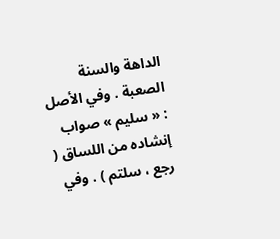الداهة والسنة الصعبة . وفي الأصل : « سليم » صواب إنشاده من اللساق ( رجع ، سلتم ) . وفي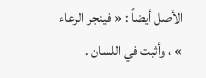الأصل أيضاً : « فينجر الرعاء » ، وأثبت في اللسان .